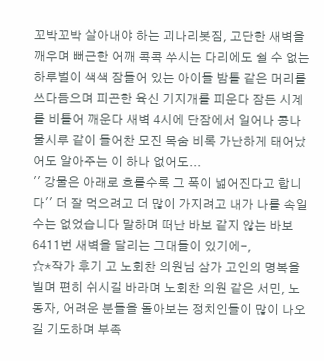꼬박꼬박 살아내야 하는 괴나리봇짐, 고단한 새벽을 깨우며 뻐근한 어깨 콕콕 쑤시는 다리에도 쉴 수 없는 하루벌이 색색 잠들어 있는 아이들 밤톨 같은 머리를 쓰다듬으며 피곤한 육신 기지개를 피운다 잠든 시계를 비틀어 깨운다 새벽 4시에 단잠에서 일어나 콩나물시루 같이 들어찬 모진 목숨 비록 가난하게 태어났어도 알아주는 이 하나 없어도...
'' 강물은 아래로 흐를수록 그 폭이 넓어진다고 합니다'' 더 잘 먹으려고 더 많이 가지려고 내가 나를 속일 수는 없었습니다 말하며 떠난 바보 같지 않는 바보 6411번 새벽을 달리는 그대들이 있기에-,
☆*작가 후기 고 노회찬 의원님 삼가 고인의 명복을 빌며 편히 쉬시길 바라며 노회찬 의원 같은 서민, 노동자, 어려운 분들을 돌아보는 정치인들이 많이 나오길 기도하며 부족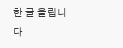한 글 올립니다